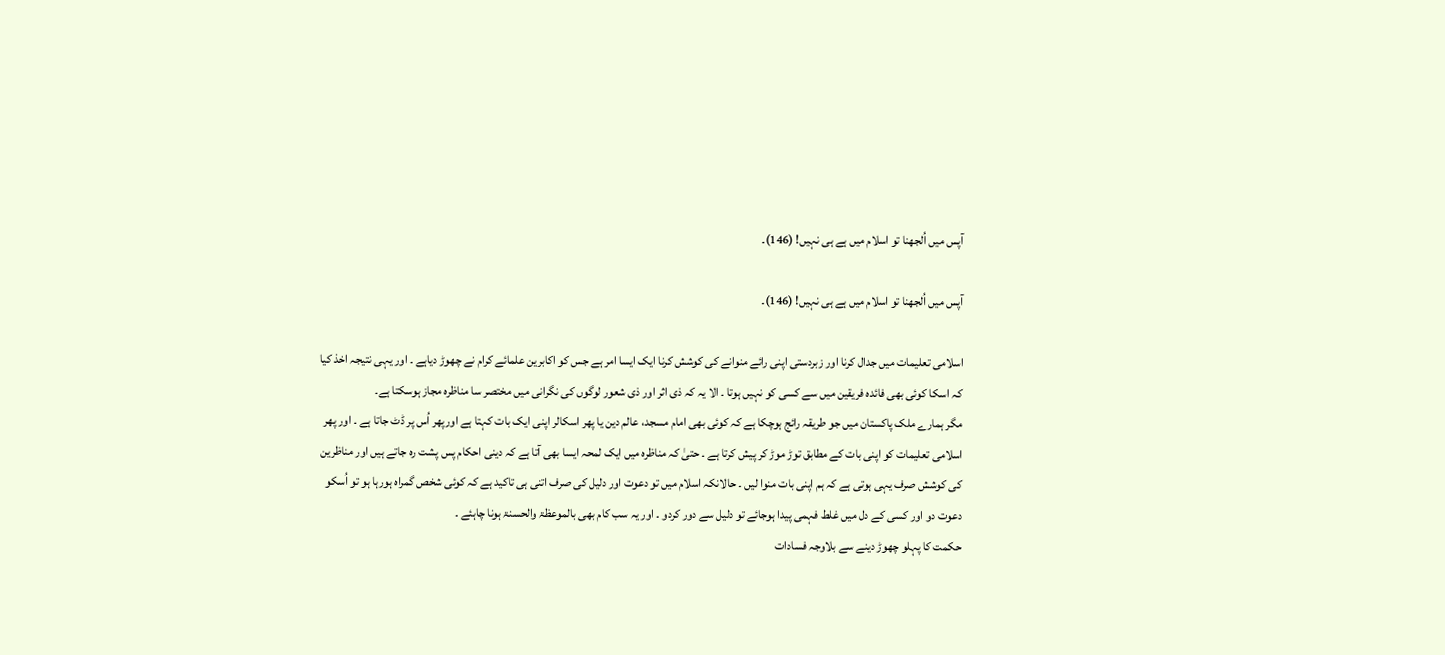آپس میں اُلجھنا تو اسلام میں ہے ہی نہیں! (146)۔

آپس میں اُلجھنا تو اسلام میں ہے ہی نہیں! (146)۔

اسلامی تعلیمات میں جدال کرنا اور زبردستی اپنی رائے منوانے کی کوشش کرنا ایک ایسا امر ہے جس کو اکابرین علمائے کرام نے چھوڑ دیاہے ۔ اور یہی نتیجہ اخذ کیا کہ اسکا کوئی بھی فائدہ فریقین میں سے کسی کو نہیں ہوتا ۔ الا یہ کہ ذی اثر اور ذی شعور لوگوں کی نگرانی میں مختصر سا مناظرہ مجاز ہوسکتا ہے۔
مگر ہمارے ملک پاکستان میں جو طریقہ رائج ہوچکا ہے کہ کوئی بھی امام مسجد، عالم دین یا پھر اسکالر اپنی ایک بات کہتا ہے اورپھر اُس پر ڈٹ جاتا ہے ۔ اور پھر اسلامی تعلیمات کو اپنی بات کے مطابق توڑ موڑ کر پیش کرتا ہے ۔ حتیٰ کہ مناظرہ میں ایک لمحہ ایسا بھی آتا ہے کہ دینی احکام پس پشت رہ جاتے ہیں اور مناظرین کی کوشش صرف یہی ہوتی ہے کہ ہم اپنی بات منوا لیں ۔ حالانکہ اسلام میں تو دعوت اور دلیل کی صرف اتنی ہی تاکید ہے کہ کوئی شخص گمراہ ہورہا ہو تو اُسکو دعوت دو اور کسی کے دل میں غلط فہمی پیدا ہوجائے تو دلیل سے دور کردو ۔ اور یہ سب کام بھی بالموعظۃ والحسنۃ ہونا چاہئے ۔
حکمت کا پہلو چھوڑ دینے سے بلاوجہ فسادات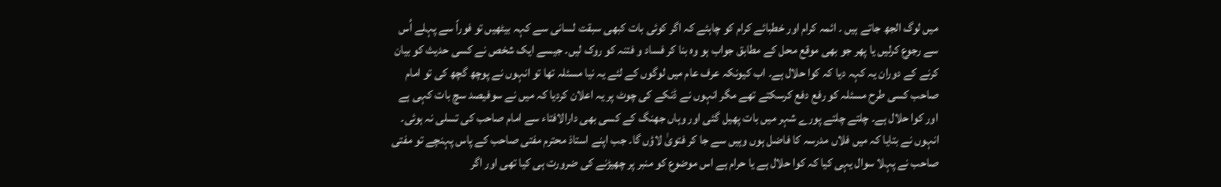میں لوگ الجھ جاتے ہیں ۔ ائمہ کرام اور خطبائے کرام کو چاہئے کہ اگر کوئی بات کبھی سبقت لسانی سے کہہ بیٹھیں تو فوراً سے پہلے اُس سے رجوع کرلیں یا پھر جو بھی موقع محل کے مطابق جواب ہو وہ بنا کر فساد و فتنہ کو روک لیں۔ جیسے ایک شخص نے کسی حدیث کو بیان کرنے کے دوران یہ کہہ دیا کہ کوا حلال ہے۔ اب کیونکہ عرف عام میں لوگوں کے لئے یہ نیا مسئلہ تھا تو انہوں نے پوچھ گچھ کی تو امام صاحب کسی طرح مسئلہ کو رفع دفع کرسکتے تھے مگر انہوں نے ڈنکے کی چوٹ پر یہ اعلان کردیا کہ میں نے سوفیصد سچ بات کہی ہے اور کوا حلال ہے۔ چلتے چلتے پورے شہر میں بات پھیل گئی اور وہاں جھنگ کے کسی بھی دارالافتاء سے امام صاحب کی تسلی نہ ہوئی۔
انہوں نے بتایا کہ میں فلاں مدرسہ کا فاضل ہوں وہیں سے جا کر فتویٰ لاؤں گا۔ جب اپنے استاذ محترم مفتی صاحب کے پاس پہنچے تو مفتی صاحب نے پہلا سوال یہی کیا کہ کوا حلال ہے یا حرام ہے اس موضوع کو منبر پر چھیڑنے کی ضرورت ہی کیا تھی اور اگر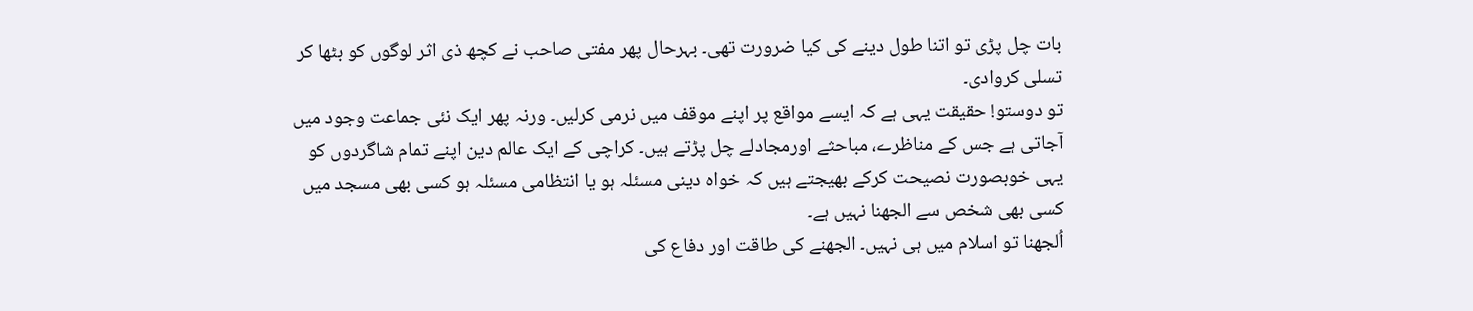بات چل پڑی تو اتنا طول دینے کی کیا ضرورت تھی۔ بہرحال پھر مفتی صاحب نے کچھ ذی اثر لوگوں کو بٹھا کر تسلی کروادی۔
تو دوستو! حقیقت یہی ہے کہ ایسے مواقع پر اپنے موقف میں نرمی کرلیں۔ ورنہ پھر ایک نئی جماعت وجود میں آجاتی ہے جس کے مناظرے، مباحثے اورمجادلے چل پڑتے ہیں۔ کراچی کے ایک عالم دین اپنے تمام شاگردوں کو یہی خوبصورت نصیحت کرکے بھیجتے ہیں کہ خواہ دینی مسئلہ ہو یا انتظامی مسئلہ ہو کسی بھی مسجد میں کسی بھی شخص سے الجھنا نہیں ہے۔
اُلجھنا تو اسلام میں ہی نہیں۔ الجھنے کی طاقت اور دفاع کی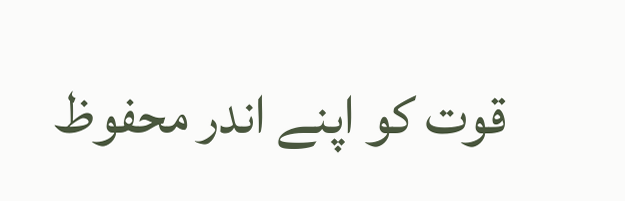قوت کو اپنے اندر محفوظ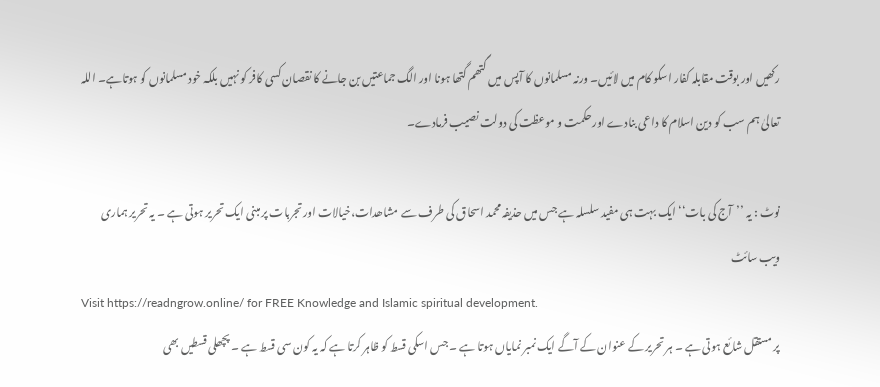رکھیں اور بوقت مقابلہ کفار اسکو کام میں لائیں۔ ورنہ مسلمانوں کا آپس میں گتھم گتھا ہونا اور الگ جماعتیں بن جانے کا نقصان کسی کافر کو نہیں بلکہ خود مسلمانوں کو ہوتاہے۔ اللہ تعالیٰ ہم سب کو دین اسلام کا داعی بنادے اور حکمت و موعظت کی دولت نصیب فرمادے۔

نوٹ : یہ ’’آج کی بات‘‘ ایک بہت ہی مفید سلسلہ ہے جس میں حذیفہ محمد اسحاق کی طرف سے مشاھدات،خیالات اور تجربات پر مبنی ایک تحریر ہوتی ہے ۔ یہ تحریر ہماری ویب سائٹ
Visit https://readngrow.online/ for FREE Knowledge and Islamic spiritual development.
پر مستقل شائع ہوتی ہے ۔ ہر تحریر کے عنوان کے آگے ایک نمبر نمایاں ہوتا ہے ۔ جس اسکی قسط کو ظاہر کرتا ہے کہ یہ کون سی قسط ہے ۔ پچھلی قسطیں بھی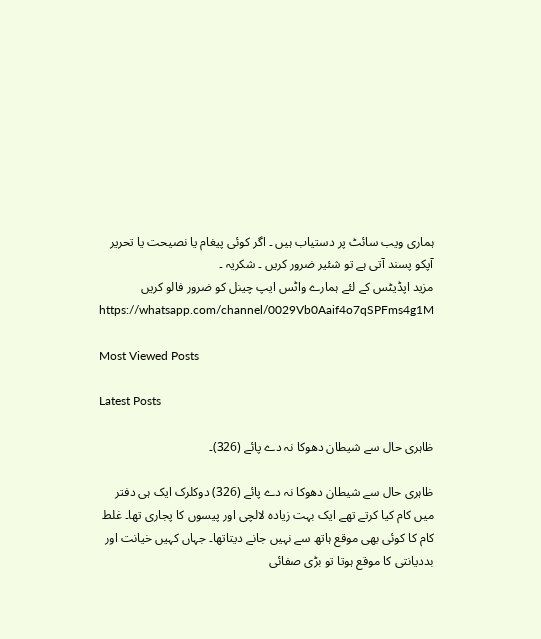ہماری ویب سائٹ پر دستیاب ہیں ۔ اگر کوئی پیغام یا نصیحت یا تحریر آپکو پسند آتی ہے تو شئیر ضرور کریں ۔ شکریہ ۔
مزید اپڈیٹس کے لئے ہمارے واٹس ایپ چینل کو ضرور فالو کریں
https://whatsapp.com/channel/0029Vb0Aaif4o7qSPFms4g1M

Most Viewed Posts

Latest Posts

ظاہری حال سے شیطان دھوکا نہ دے پائے (326)۔

ظاہری حال سے شیطان دھوکا نہ دے پائے (326) دوکلرک ایک ہی دفتر میں کام کیا کرتے تھے ایک بہت زیادہ لالچی اور پیسوں کا پجاری تھا۔ غلط کام کا کوئی بھی موقع ہاتھ سے نہیں جانے دیتاتھا۔ جہاں کہیں خیانت اور بددیانتی کا موقع ہوتا تو بڑی صفائی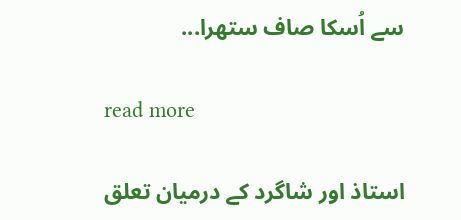سے اُسکا صاف ستھرا...

read more

استاذ اور شاگرد کے درمیان تعلق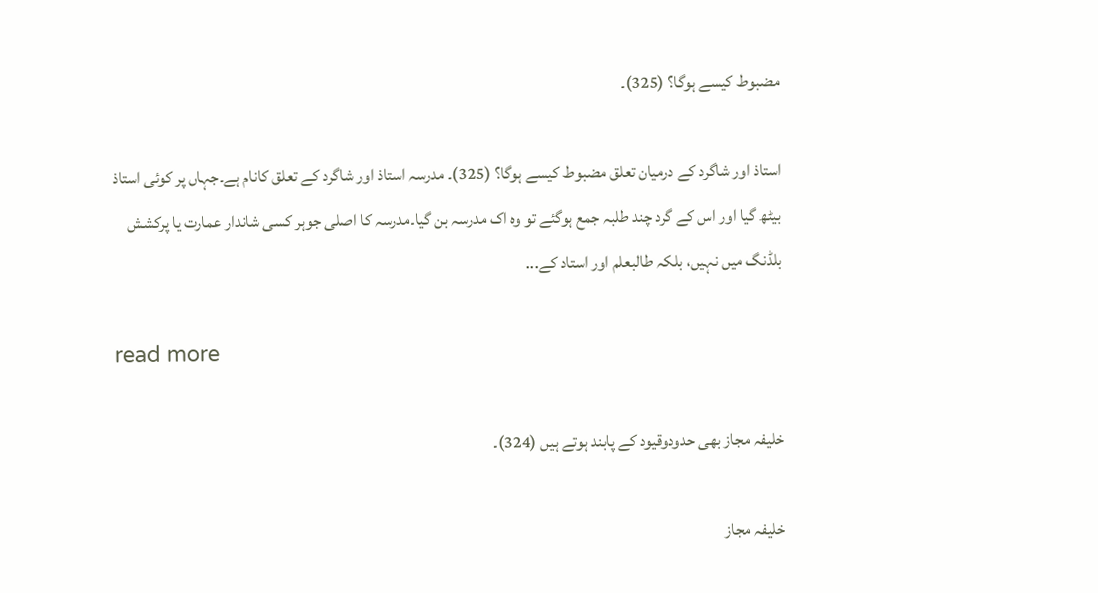مضبوط کیسے ہوگا؟ (325)۔

استاذ اور شاگرد کے درمیان تعلق مضبوط کیسے ہوگا؟ (325)۔ مدرسہ استاذ اور شاگرد کے تعلق کانام ہے۔جہاں پر کوئی استاذ بیٹھ گیا اور اس کے گرد چند طلبہ جمع ہوگئے تو وہ اک مدرسہ بن گیا۔مدرسہ کا اصلی جوہر کسی شاندار عمارت یا پرکشش بلڈنگ میں نہیں، بلکہ طالبعلم اور استاد کے...

read more

خلیفہ مجاز بھی حدودوقیود کے پابند ہوتے ہیں (324)۔

خلیفہ مجاز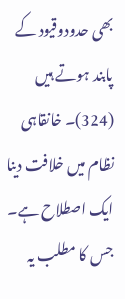بھی حدودوقیود کے پابند ہوتے ہیں (324)۔ خانقاہی نظام میں خلافت دینا ایک اصطلاح ہے۔ جس کا مطلب یہ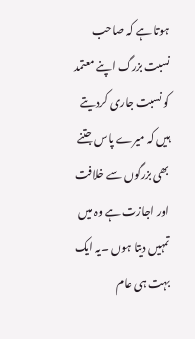ہوتا ہے کہ صاحب نسبت بزرگ اپنے معتمد کو نسبت جاری کردیتے ہیں کہ میرے پاس جتنے بھی بزرگوں سے خلافت اور اجازت ہے وہ میں تمہیں دیتا ہوں ۔یہ ایک بہت ہی عام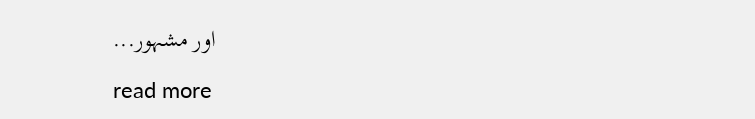اور مشہور...

read more